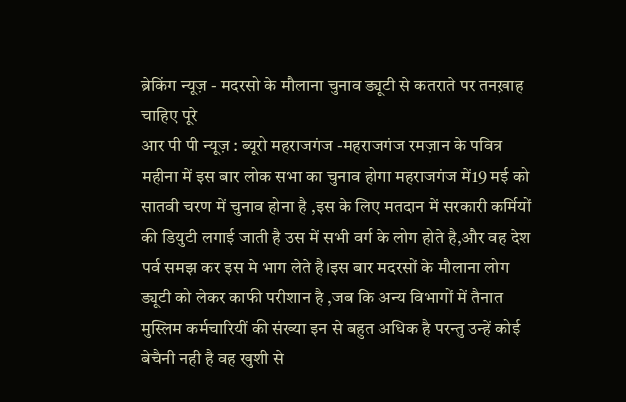ब्रेकिंग न्यूज़ - मदरसो के मौलाना चुनाव ड्यूटी से कतराते पर तनख़ाह चाहिए पूरे
आर पी पी न्यूज़ : ब्यूरो महराजगंज -महराजगंज रमज़ान के पवित्र महीना में इस बार लोक सभा का चुनाव होगा महराजगंज में19 मई को सातवी चरण में चुनाव होना है ,इस के लिए मतदान में सरकारी कर्मियों की डियुटी लगाई जाती है उस में सभी वर्ग के लोग होते है,और वह देश पर्व समझ कर इस मे भाग लेते है।इस बार मदरसों के मौलाना लोग ड्यूटी को लेकर काफी परीशान है ,जब कि अन्य विभागों में तैनात मुस्लिम कर्मचारियीं की संख्या इन से बहुत अधिक है परन्तु उन्हें कोई बेचैनी नही है वह खुशी से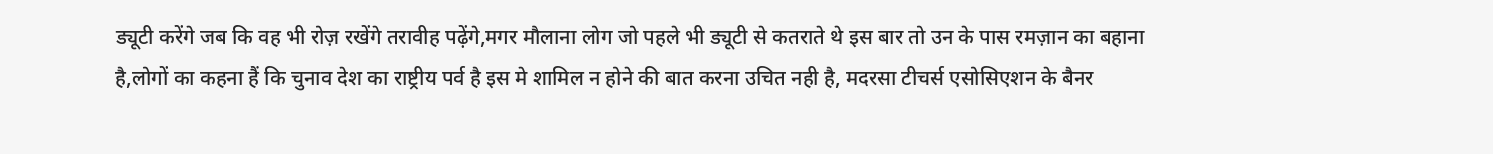ड्यूटी करेंगे जब कि वह भी रोज़ रखेंगे तरावीह पढ़ेंगे,मगर मौलाना लोग जो पहले भी ड्यूटी से कतराते थे इस बार तो उन के पास रमज़ान का बहाना है,लोगों का कहना हैं कि चुनाव देश का राष्ट्रीय पर्व है इस मे शामिल न होने की बात करना उचित नही है, मदरसा टीचर्स एसोसिएशन के बैनर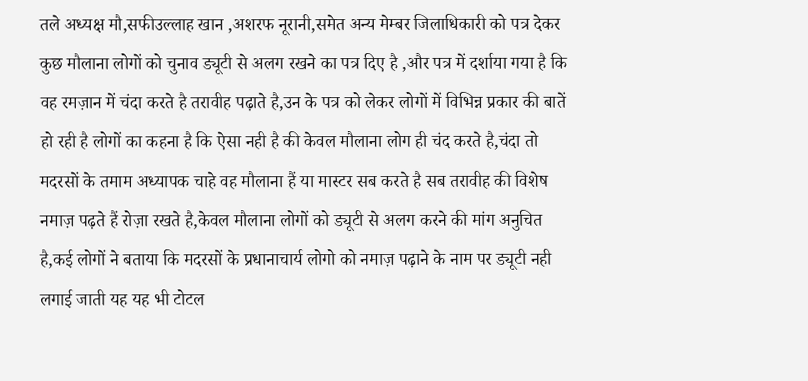तले अध्यक्ष मौ,सफीउल्लाह खान ,अशरफ नूरानी,समेत अन्य मेम्बर जिलाधिकारी को पत्र देकर कुछ मौलाना लोगों को चुनाव ड्यूटी से अलग रखने का पत्र दिए है ,और पत्र में दर्शाया गया है कि वह रमज़ान में चंदा करते है तरावीह पढ़ाते है,उन के पत्र को लेकर लोगों में विभिन्न प्रकार की बातें हो रही है लोगों का कहना है कि ऐसा नही है की केवल मौलाना लोग ही चंद करते है,चंदा तो मदरसों के तमाम अध्यापक चाहे वह मौलाना हैं या मास्टर सब करते है सब तरावीह की विशेष नमाज़ पढ़ते हैं रोज़ा रखते है,केवल मौलाना लोगों को ड्यूटी से अलग करने की मांग अनुचित है,कई लोगों ने बताया कि मदरसों के प्रधानाचार्य लोगो को नमाज़ पढ़ाने के नाम पर ड्यूटी नही लगाई जाती यह यह भी टोटल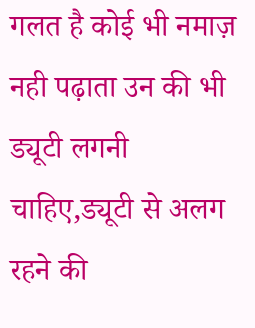गलत है कोई भी नमाज़ नही पढ़ाता उन की भी ड्यूटी लगनी चाहिए,ड्यूटी से अलग रहने की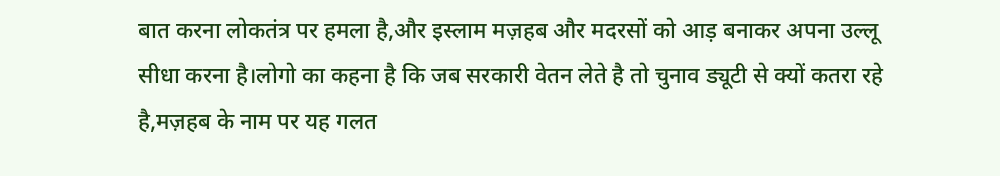बात करना लोकतंत्र पर हमला है,और इस्लाम मज़हब और मदरसों को आड़ बनाकर अपना उल्लू सीधा करना है।लोगो का कहना है कि जब सरकारी वेतन लेते है तो चुनाव ड्यूटी से क्यों कतरा रहे है,मज़हब के नाम पर यह गलत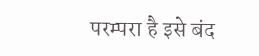परम्परा है इसे बंद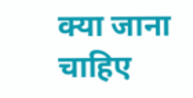क्या जाना चाहिए